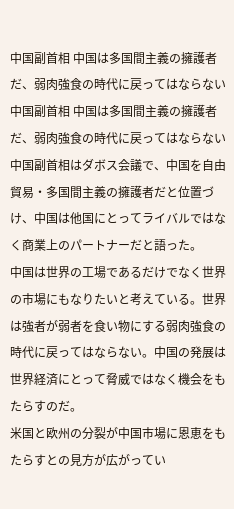中国副首相 中国は多国間主義の擁護者だ、弱肉強食の時代に戻ってはならない
中国副首相 中国は多国間主義の擁護者だ、弱肉強食の時代に戻ってはならない
中国副首相はダボス会議で、中国を自由貿易・多国間主義の擁護者だと位置づけ、中国は他国にとってライバルではなく商業上のパートナーだと語った。
中国は世界の工場であるだけでなく世界の市場にもなりたいと考えている。世界は強者が弱者を食い物にする弱肉強食の時代に戻ってはならない。中国の発展は世界経済にとって脅威ではなく機会をもたらすのだ。
米国と欧州の分裂が中国市場に恩恵をもたらすとの見方が広がってい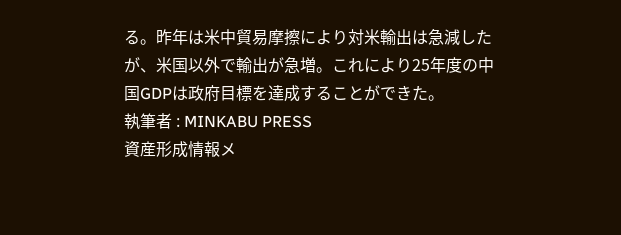る。昨年は米中貿易摩擦により対米輸出は急減したが、米国以外で輸出が急増。これにより25年度の中国GDPは政府目標を達成することができた。
執筆者 : MINKABU PRESS
資産形成情報メ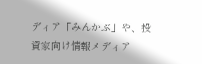ディア「みんかぶ」や、投資家向け情報メディア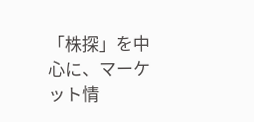「株探」を中心に、マーケット情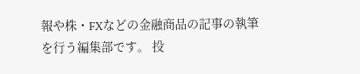報や株・FXなどの金融商品の記事の執筆を行う編集部です。 投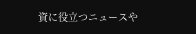資に役立つニュースや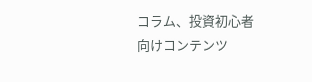コラム、投資初心者向けコンテンツ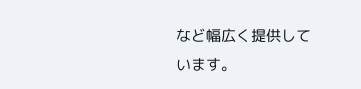など幅広く提供しています。